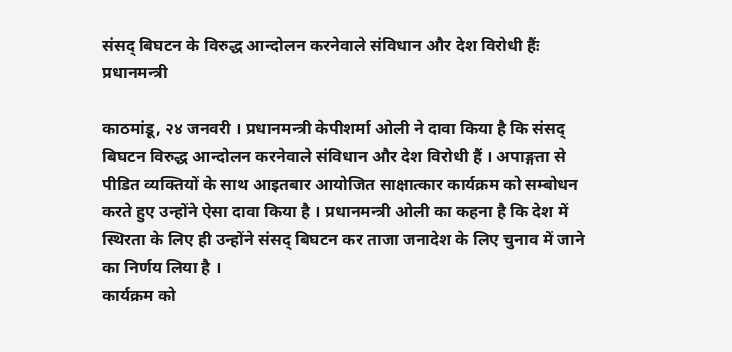संसद् बिघटन के विरुद्ध आन्दोलन करनेवाले संविधान और देश विरोधी हैंः प्रधानमन्त्री

काठमांडू, २४ जनवरी । प्रधानमन्त्री केपीशर्मा ओली ने दावा किया है कि संसद् बिघटन विरुद्ध आन्दोलन करनेवाले संविधान और देश विरोधी हैं । अपाङ्गता से पीडित व्यक्तियों के साथ आइतबार आयोजित साक्षात्कार कार्यक्रम को सम्बोधन करते हुए उन्होंने ऐसा दावा किया है । प्रधानमन्त्री ओली का कहना है कि देश में स्थिरता के लिए ही उन्होंने संसद् बिघटन कर ताजा जनादेश के लिए चुनाव में जाने का निर्णय लिया है ।
कार्यक्रम को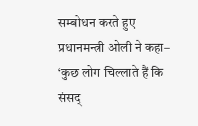सम्बोधन करते हुए प्रधानमन्त्री ओली ने कहा– ‘कुछ लोग चिल्लाते हैं कि संसद्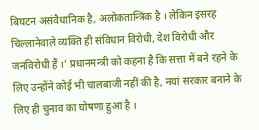बिघटन असंवैधानिक है, अलोकतान्त्रिक है । लेकिन इसरह चिल्लानेवाले व्यक्ति ही संविधान विरोधी, देश विरोधी और जनविरोधी हैं ।’ प्रधानमन्त्री को कहना है कि सत्ता में बने रहने के लिए उन्होंने कोई भी चालबाजी नहीं की है, नयां सरकार बनाने के लिए ही चुनाव का घोषणा हुआ है ।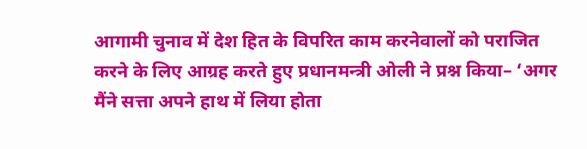आगामी चुनाव में देश हित के विपरित काम करनेवालों को पराजित करने के लिए आग्रह करते हुए प्रधानमन्त्री ओली ने प्रश्न किया– ‘अगर मैंने सत्ता अपने हाथ में लिया होता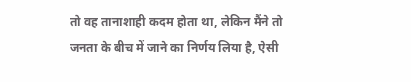तो वह तानाशाही कदम होता था, लेकिन मैंने तो जनता के बीच में जाने का निर्णय लिया है, ऐसी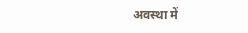अवस्था में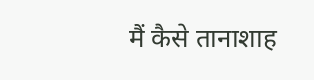मैं कैसे तानाशाह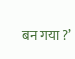बन गया ?’